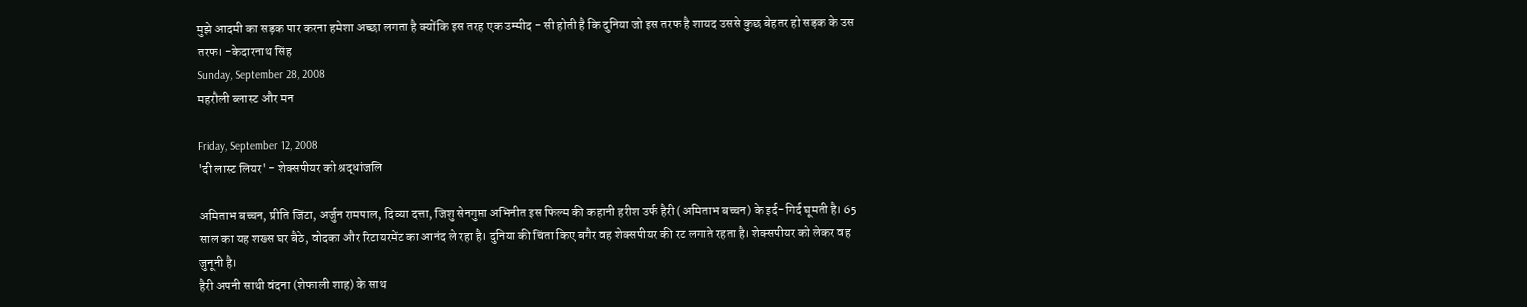मुझे आदमी का सड़क पार करना हमेशा अच्छा लगता है क्योंकि इस तरह एक उम्मीद - सी होती है कि दुनिया जो इस तरफ है शायद उससे कुछ बेहतर हो सड़क के उस तरफ। -केदारनाथ सिंह
Sunday, September 28, 2008
महरौली ब्लास्ट और मन

Friday, September 12, 2008
'दी लास्ट लियर' - शेक्सपीयर को श्रद्धांजलि

अमिताभ बच्चन, प्रीति जिंटा, अर्जुन रामपाल, दिव्या दत्ता, जिशु सेनगुप्ता अभिनीत इस फिल्म की कहानी हरीश उर्फ हैरी (अमिताभ बच्चन) के इर्द-गिर्द घूमती है। 65 साल का यह शख्स घर बैठे, वोदका और रिटायरमेंट का आनंद ले रहा है। दुनिया की चिंता किए बगैर वह शेक्सपीयर की रट लगाते रहता है। शेक्सपीयर को लेकर वह जुनूनी है।
हैरी अपनी साथी वंदना (शेफाली शाह) के साथ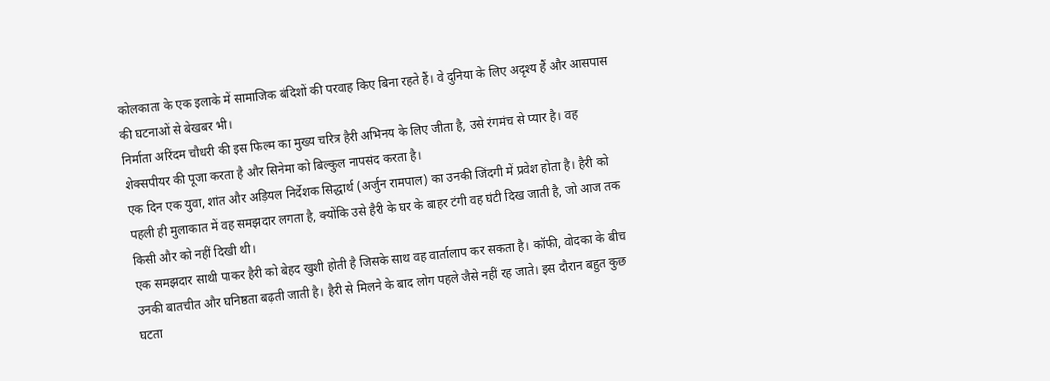कोलकाता के एक इलाके में सामाजिक बंदिशों की परवाह किए बिना रहते हैं। वे दुनिया के लिए अदृश्य हैं और आसपास की घटनाओं से बेखबर भी।
निर्माता अरिंदम चौधरी की इस फिल्म का मुख्य चरित्र हैरी अभिनय के लिए जीता है, उसे रंगमंच से प्यार है। वह शेक्सपीयर की पूजा करता है और सिनेमा को बिल्कुल नापसंद करता है।
एक दिन एक युवा, शांत और अड़ियल निर्देशक सिद्धार्थ (अर्जुन रामपाल) का उनकी जिंदगी में प्रवेश होता है। हैरी को पहली ही मुलाकात में वह समझदार लगता है, क्योंकि उसे हैरी के घर के बाहर टंगी वह घंटी दिख जाती है, जो आज तक किसी और को नहीं दिखी थी।
एक समझदार साथी पाकर हैरी को बेहद खुशी होती है जिसके साथ वह वार्तालाप कर सकता है। कॉफी, वोदका के बीच उनकी बातचीत और घनिष्ठता बढ़ती जाती है। हैरी से मिलने के बाद लोग पहले जैसे नहीं रह जाते। इस दौरान बहुत कुछ घटता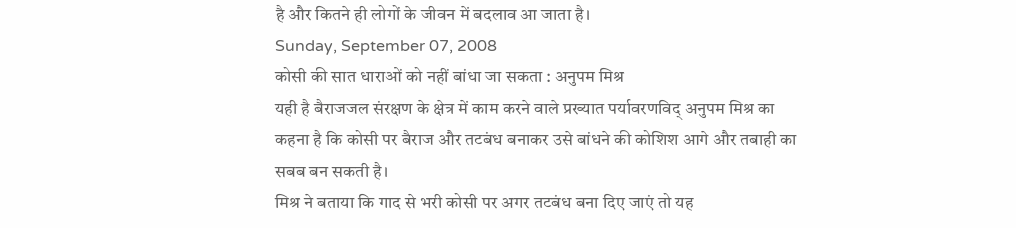है और कितने ही लोगों के जीवन में बदलाव आ जाता है।
Sunday, September 07, 2008
कोसी की सात धाराओं को नहीं बांधा जा सकता : अनुपम मिश्र
यही है बैराजजल संरक्षण के क्षेत्र में काम करने वाले प्रख्यात पर्यावरणविद् अनुपम मिश्र का कहना है कि कोसी पर बैराज और तटबंध बनाकर उसे बांधने की कोशिश आगे और तबाही का सबब बन सकती है।
मिश्र ने बताया कि गाद से भरी कोसी पर अगर तटबंध बना दिए जाएं तो यह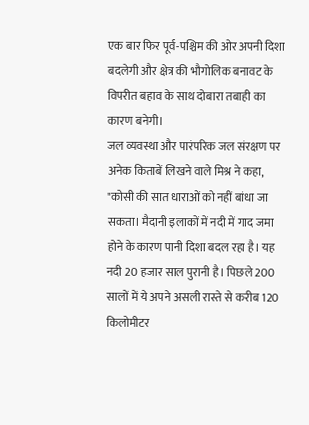एक बार फिर पूर्व-पश्चिम की ओर अपनी दिशा बदलेगी और क्षेत्र की भौगोलिक बनावट के विपरीत बहाव के साथ दोबारा तबाही का कारण बनेगी।
जल व्यवस्था और पारंपरिक जल संरक्षण पर अनेक किताबें लिखने वाले मिश्र ने कहा, "कोसी की सात धाराओं को नहीं बांधा जा सकता। मैदानी इलाकों में नदी में गाद जमा होने के कारण पानी दिशा बदल रहा है। यह नदी 20 हजार साल पुरानी है। पिछले 200 सालों में ये अपने असली रास्ते से करीब 120 किलोमीटर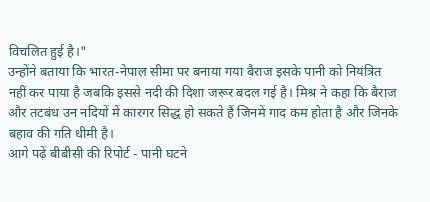विचलित हुई है।"
उन्होंने बताया कि भारत-नेपाल सीमा पर बनाया गया बैराज इसके पानी को नियंत्रित नहीं कर पाया है जबकि इससे नदी की दिशा जरूर बदल गई है। मिश्र ने कहा कि बैराज और तटबंध उन नदियों में कारगर सिद्ध हो सकते हैं जिनमें गाद कम होता है और जिनके बहाव की गति धीमी है।
आगे पढ़ें बीबीसी की रिपोर्ट - पानी घटने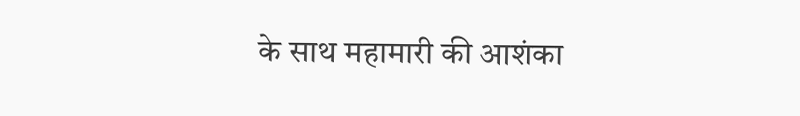के साथ महामारी की आशंका